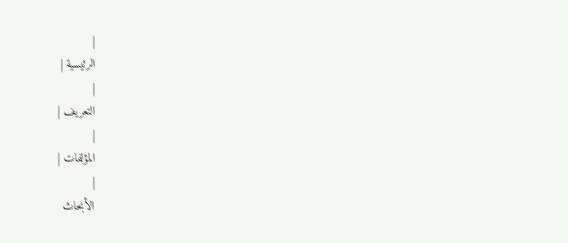|
الرئيسية |
|
التعريف |
|
المؤلفات |
|
الأبحاث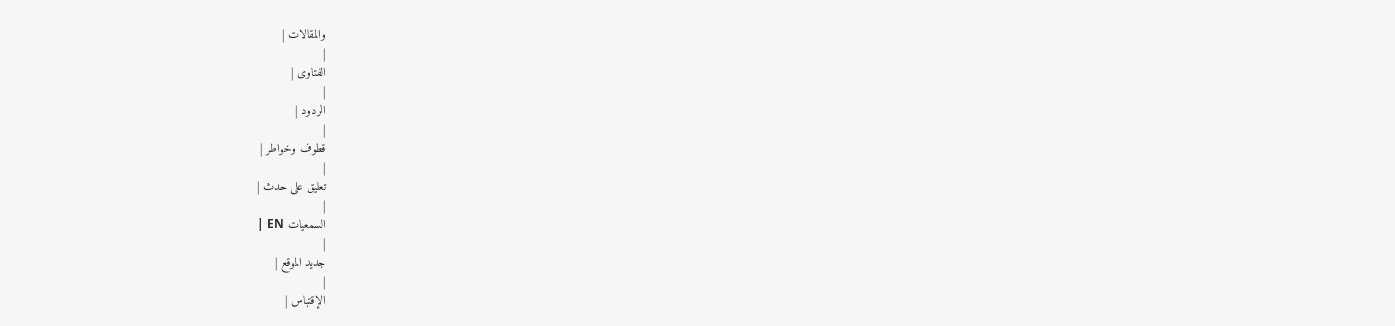والمقالات |
|
الفتاوى |
|
الردود |
|
قطوف وخواطر |
|
تعليق على حدث |
|
السمعيات EN |
|
جديد الموقع |
|
الإقتباس |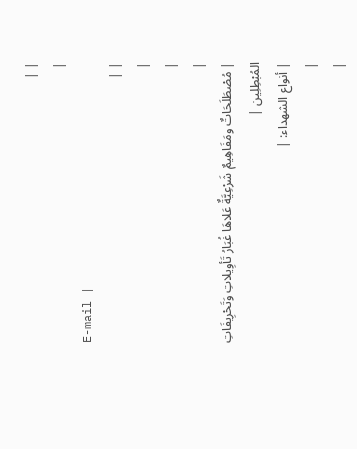| |
|
E-mail |
| |
|
|
|
| مُصْطَلَحَاتٌ ومَفَاهِيمٌ شَرْعِيَّةٌ عَلاهَا غُبَارُ تَأوِيلاتِ وَتَحْرِيفَاتِ المُبْطِلِين |
| أنواع الشهداء: |
|
|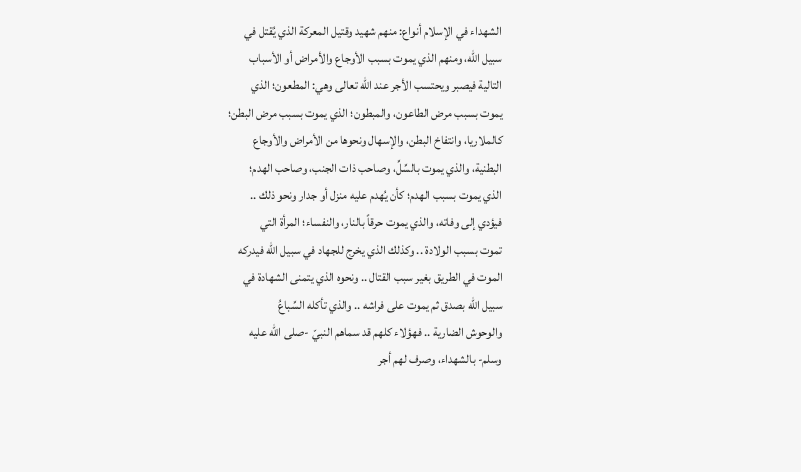الشهداء في الإسلام أنواع: منهم شهيد وقتيل المعركة الذي يُقتل في
سبيل الله، ومنهم الذي يموت بسبب الأوجاع والأمراض أو الأسباب
التالية فيصبر ويحتسب الأجر عند الله تعالى وهي: المطعون؛ الذي
يموت بسبب مرض الطاعون، والمبطون؛ الذي يموت بسبب مرض البطن؛
كالملاريا، وانتفاخ البطن، والإسهال ونحوها من الأمراض والأوجاع
البطنية، والذي يموت بالسِّلِّ، وصاحب ذات الجنب، وصاحب الهدم؛
الذي يموت بسبب الهدم؛ كأن يُهدم عليه منزل أو جدار ونحو ذلك ..
فيؤدي إلى وفاته، والذي يموت حرقاً بالنار، والنفساء؛ المرأة التي
تموت بسبب الولادة .. وكذلك الذي يخرج للجهاد في سبيل الله فيدركه
الموت في الطريق بغير سبب القتال .. ونحوه الذي يتمنى الشهادة في
سبيل الله بصدق ثم يموت على فراشه .. والذي تأكله السِّباعُ
والوحوش الضارية .. فهؤلاء كلهم قد سماهم النبيّ -صلى الله عليه
وسلم- بالشهداء، وصرف لهم أجر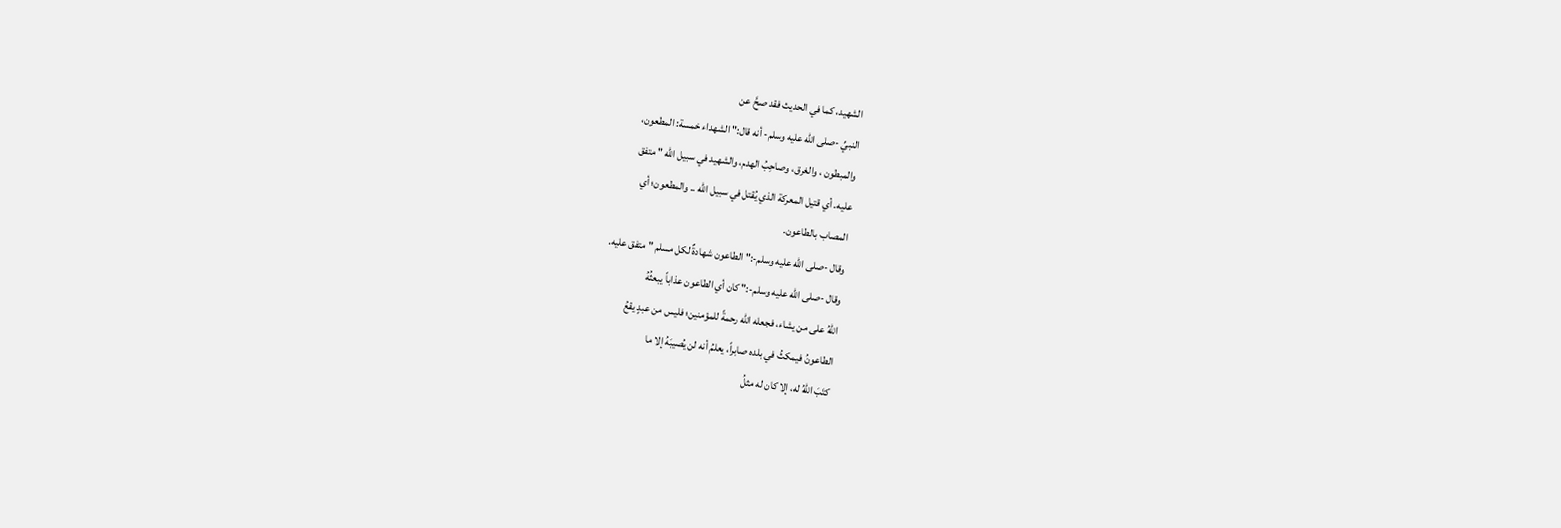الشهيد، كما في الحديث فقد صحَّ عن
النبيِّ -صلى الله عليه وسلم- أنه قال:" الشهداء خمسة: المطعون،
والمبطون ، والغرق، وصاحِبُ الهدم، والشهيد في سبيل الله " متفق
عليه. أي قتيل المعركة الذي يُقتل في سبيل الله .. والمطعون؛ أي
المصاب بالطاعون.
وقال -صلى الله عليه وسلم-:" الطاعون شهادةٌ لكل مسلم " متفق عليه.
وقال -صلى الله عليه وسلم-:" كان أي الطاعون عذاباً يبعثُهُ
اللهُ على من يشاء، فجعله الله رحمةً للمؤمنين؛ فليس من عبدٍ يقعُ
الطاعونُ فيمكثُ في بلده صابراً، يعلمُ أنه لن يُصيبَهُ إلا ما
كتَبَ اللهُ له، إلا كان له مثلُ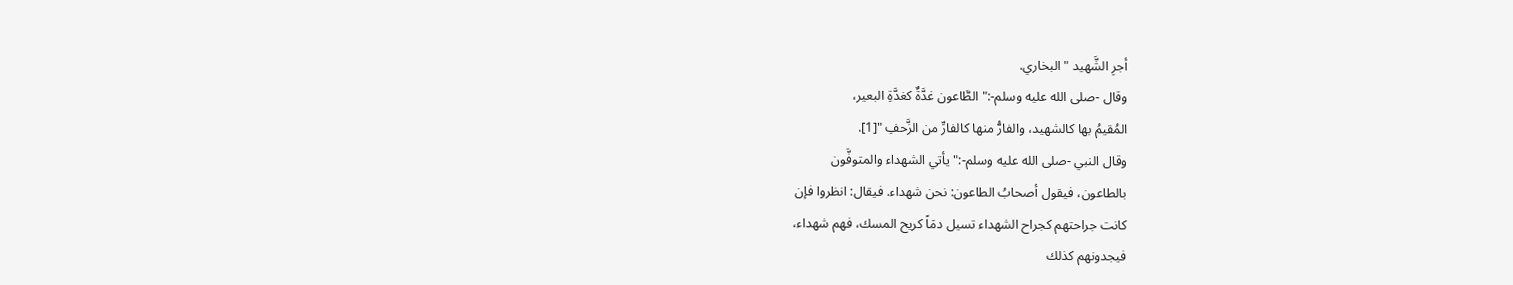أجرِ الشَّهيد " البخاري.
وقال -صلى الله عليه وسلم-:" الطَّاعون غدَّةٌ كغدَّةِ البعير،
المُقيمُ بها كالشهيد، والفارُّ منها كالفارِّ من الزَّحفِ "[1].
وقال النبي -صلى الله عليه وسلم-:" يأتي الشهداء والمتوفَّون
بالطاعون، فيقول أصحابُ الطاعون: نحن شهداء. فيقال: انظروا فإن
كانت جراحتهم كجراح الشهداء تسيل دمَاً كريح المسك، فهم شهداء،
فيجدونهم كذلك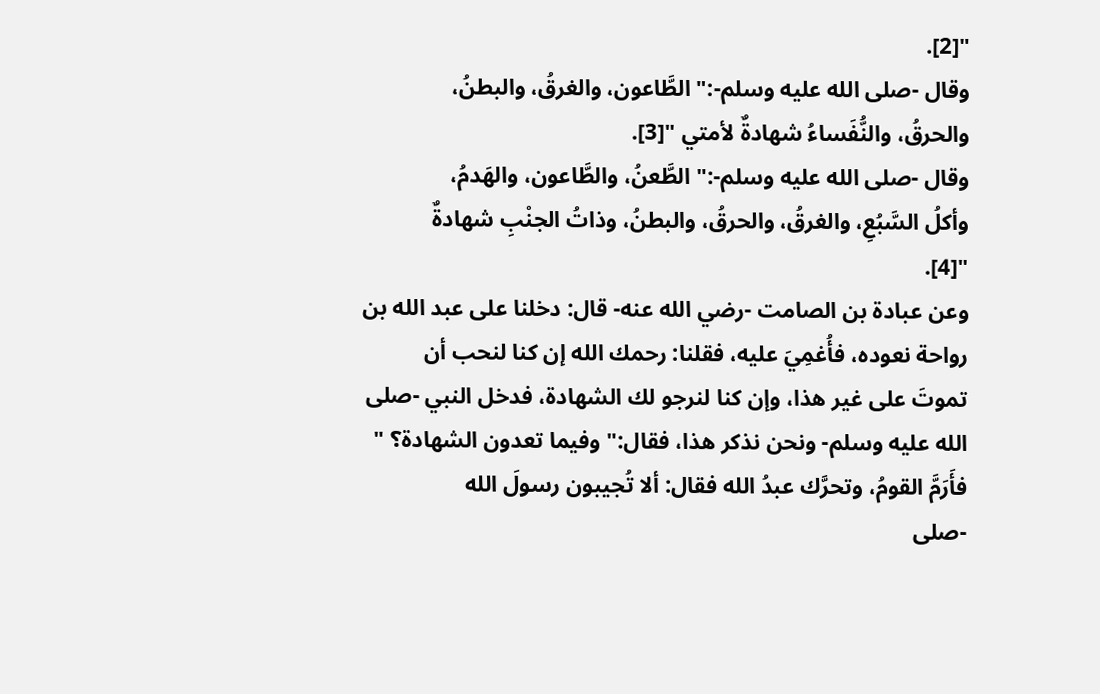"[2].
وقال -صلى الله عليه وسلم-:" الطَّاعون، والغرقُ، والبطنُ،
والحرقُ، والنُّفَساءُ شهادةٌ لأمتي "[3].
وقال -صلى الله عليه وسلم-:" الطَّعنُ، والطَّاعون، والهَدمُ،
وأكلُ السَّبُعِ، والغرقُ، والحرقُ، والبطنُ، وذاتُ الجنْبِ شهادةٌ
"[4].
وعن عبادة بن الصامت -رضي الله عنه- قال: دخلنا على عبد الله بن
رواحة نعوده، فأُغمِيَ عليه، فقلنا: رحمك الله إن كنا لنحب أن
تموتَ على غير هذا، وإن كنا لنرجو لك الشهادة، فدخل النبي -صلى
الله عليه وسلم- ونحن نذكر هذا، فقال:" وفيما تعدون الشهادة؟ "
فأَرَمَّ القومُ، وتحرَّك عبدُ الله فقال: ألا تُجيبون رسولَ الله
-صلى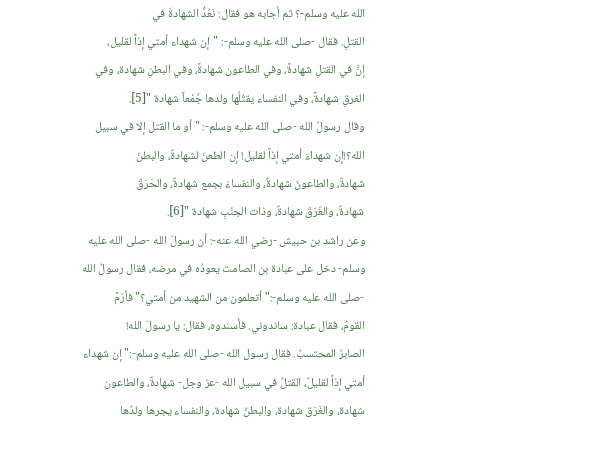الله عليه وسلم-؟ ثم أجابه هو فقال: نَعُدُّ الشهادةَ في
القتلِ. فقال -صلى الله عليه وسلم-: "إن شهداء أمتي إذاً لقليل،
إنَّ في القتلِ شهادةً، وفي الطاعون شهادةً، وفي البطنِ شهادة، وفي
الغرقِ شهادةً، وفي النفساء يقتُلُها ولدها جُمْعاً شهادة "[5].
وقال رسولُ الله -صلى الله عليه وسلم-: " أو ما القتل إلا في سبيل
الله؟!إن شهداءَ أمتي إذاً لقليل! إن الطعنَ لشهادةٌ، والبطنَ
شهادةٌ، والطاعونَ شهادةٌ، والنفساءَ بجمع شهادةٌ، والحَرَقَ
شهادةٌ، والغَرَقَ شهادةٌ، وذات الجنْبِ شهادة "[6].
وعن راشد بن حبيش -رضي الله عنه-: أن رسولَ الله -صلى الله عليه
وسلم- دخل على عبادة بن الصامت يعودُه في مرضه، فقال رسولُ الله
-صلى الله عليه وسلم-:" أتعلمون من الشهيد من أمتي؟" فأرَمَّ
القومُ، فقال عبادة: ساندوني. فأسندوه، فقال: يا رسولَ الله!
الصابرُ المحتسبُ. فقال رسول الله -صلى الله عليه وسلم-:" إن شهداء
أمتي إذاً لقليلٌ، القتلُ في سبيل الله -عز وجل- شهادةٌ، والطاعون
شهادة، والغَرَق شهادة، والبطنُ شهادة، والنفساء يجرها ولدُها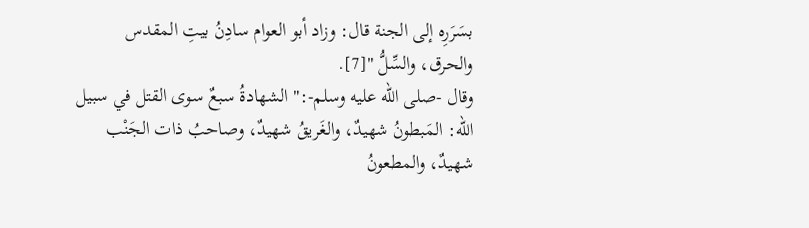بسَرَرِه إلى الجنة قال: وزاد أبو العوام سادِنُ بيتِ المقدس
والحرق، والسِّلُّ "[7].
وقال -صلى الله عليه وسلم-:" الشهادةُ سبعٌ سوى القتل في سبيل
الله: المَبطونُ شهيدٌ، والغَريقُ شهيدٌ، وصاحبُ ذات الجَنْب
شهيدٌ، والمطعونُ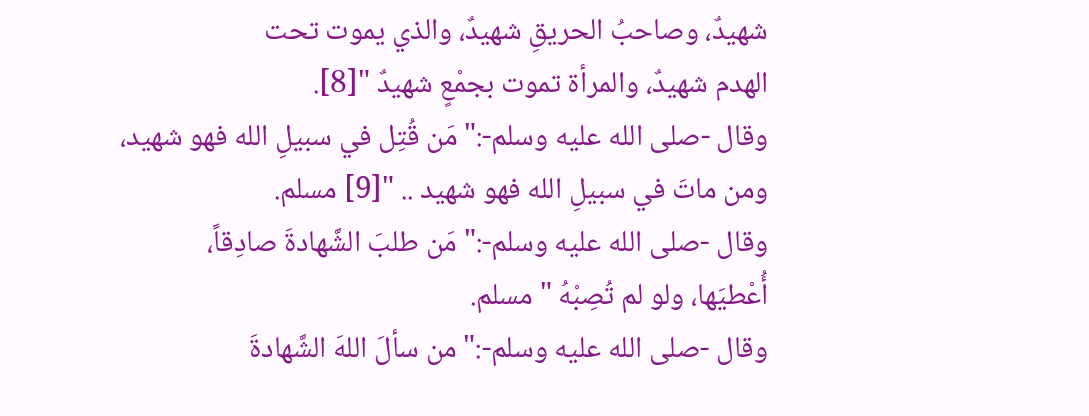شهيدٌ، وصاحبُ الحريقِ شهيدٌ، والذي يموت تحت
الهدم شهيدٌ، والمرأة تموت بجمْعٍ شهيدٌ "[8].
وقال -صلى الله عليه وسلم-:" مَن قُتِل في سبيلِ الله فهو شهيد،
ومن ماتَ في سبيلِ الله فهو شهيد .. "[9] مسلم.
وقال -صلى الله عليه وسلم-:" مَن طلبَ الشَّهادةَ صادِقاً،
أُعْطيَها، ولو لم تُصِبْهُ " مسلم.
وقال -صلى الله عليه وسلم-:" من سألَ اللهَ الشَّهادةَ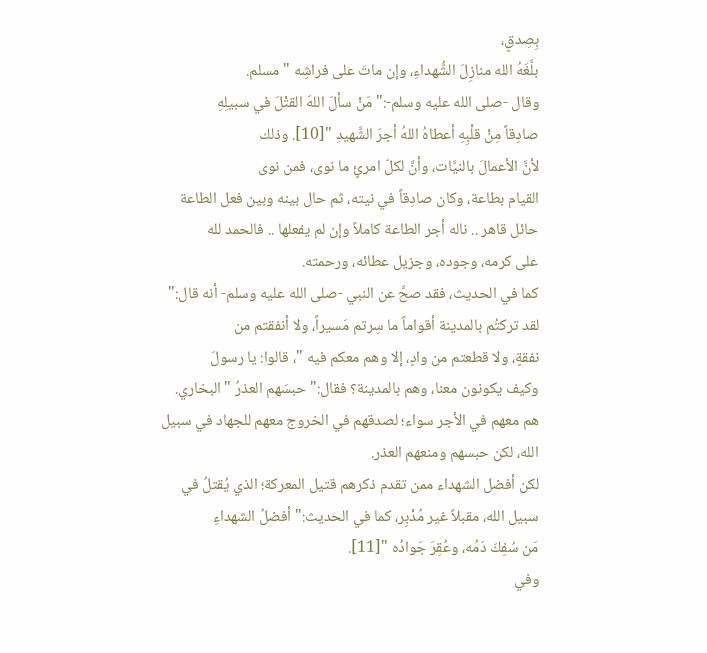بِصِدقٍ،
بلَّغَهُ الله منازِلَ الشُّهداءِ، وإن ماتَ على فراشِه " مسلم.
وقال -صلى الله عليه وسلم-:" مَنْ سألَ اللهَ القتْلَ في سبيلِهِ
صادِقاً مِنْ قلْبِهِ أعطاهُ اللهُ أجرَ الشَّهيدِ "[10]. وذلك
لأنَّ الأعمالَ بالنيَّات، وأنَّ لكلّ امرئٍ ما نوى، فمن نوى
القيام بطاعة، وكان صادِقاً في نيته، ثم حال بينه وبين فعل الطاعة
حائل قاهر .. ناله أجر الطاعة كاملاً وإن لم يفعلها .. فالحمد لله
على كرمه، وجوده، وجزيل عطائه، ورحمته.
كما في الحديث، فقد صحَّ عن النبي -صلى الله عليه وسلم- أنه قال:"
لقد تركتُم بالمدينة أقواماً ما سِرتم مَسيراً، ولا أنفقتم من
نفقةٍ، ولا قطعتم من وادٍ، إلا وهم معكم فيه "، قالوا: يا رسولَ
وكيف يكونون معنا، وهم بالمدينة؟ فقال:" حبسَهم العذرُ " البخاري.
هم معهم في الأجر سواء؛ لصدقهم في الخروج معهم للجهاد في سبيل
الله، لكن حبسهم ومنعهم العذر.
لكن أفضل الشهداء ممن تقدم ذكرهم قتيل المعركة؛ الذي يُقتلُ في
سبيل الله، مقبلاً غير مُدْبِر، كما في الحديث:" أفضلُ الشهداءِ
مَن سُفِكَ دَمُه، وعُقِرَ جَوادُه "[11].
وفي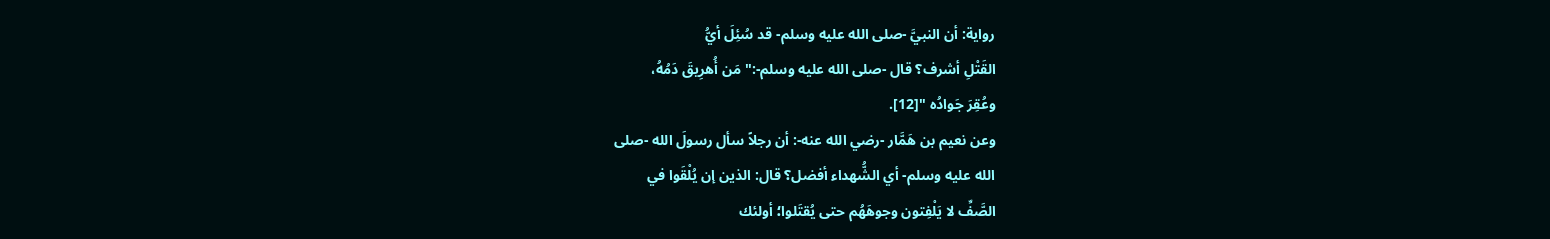رواية: أن النبيَّ -صلى الله عليه وسلم- قد سُئِلَ أيُّ
القَتْلِ أشرف؟ قال -صلى الله عليه وسلم-:" مَن أُهرِيقَ دَمُهُ،
وعُقِرَ جَوادُه "[12].
وعن نعيم بن هَمَّار -رضي الله عنه-: أن رجلاً سأل رسولَ الله -صلى
الله عليه وسلم- أي الشُّهداء أفضل؟ قال: الذين إن يُلْقَوا في
الصَّفِّ لا يَلْفِتون وجوهَهُم حتى يُقتَلوا؛ أولئك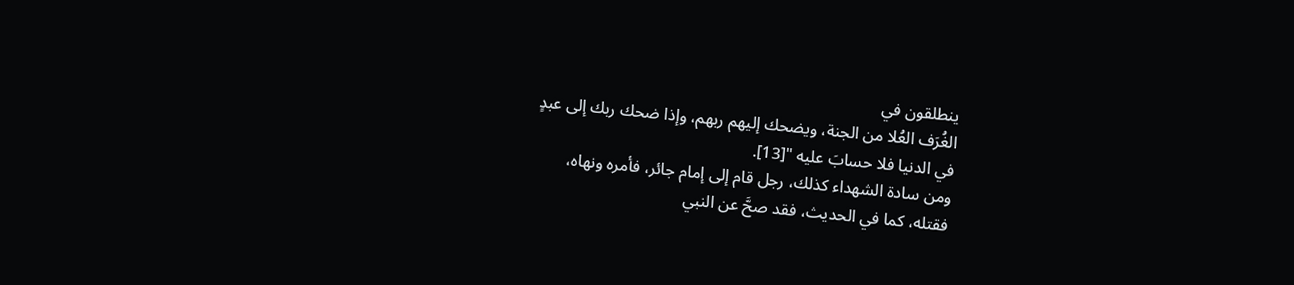ينطلقون في
الغُرَف العُلا من الجنة، ويضحك إليهم ربهم، وإذا ضحك ربك إلى عبدٍ
في الدنيا فلا حسابَ عليه "[13].
ومن سادة الشهداء كذلك، رجل قام إلى إمام جائر، فأمره ونهاه،
فقتله، كما في الحديث، فقد صحَّ عن النبي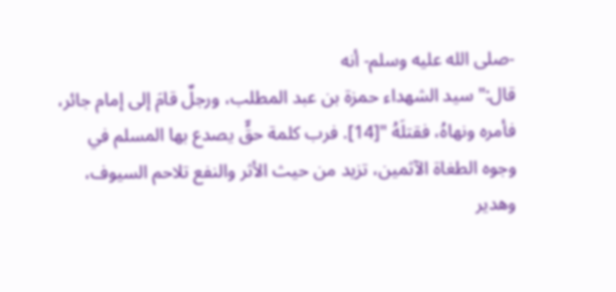-صلى الله عليه وسلم- أنه
قال:" سيد الشهداء حمزة بن عبد المطلب، ورجلٌ قامَ إلى إمام جائر،
فأمره ونهاهُ، فقتلَهُ "[14]. فرب كلمة حقٍّ يصدع بها المسلم في
وجوه الطغاة الآثمين، تزيد من حيث الأثر والنفع تلاحم السيوف،
وهدير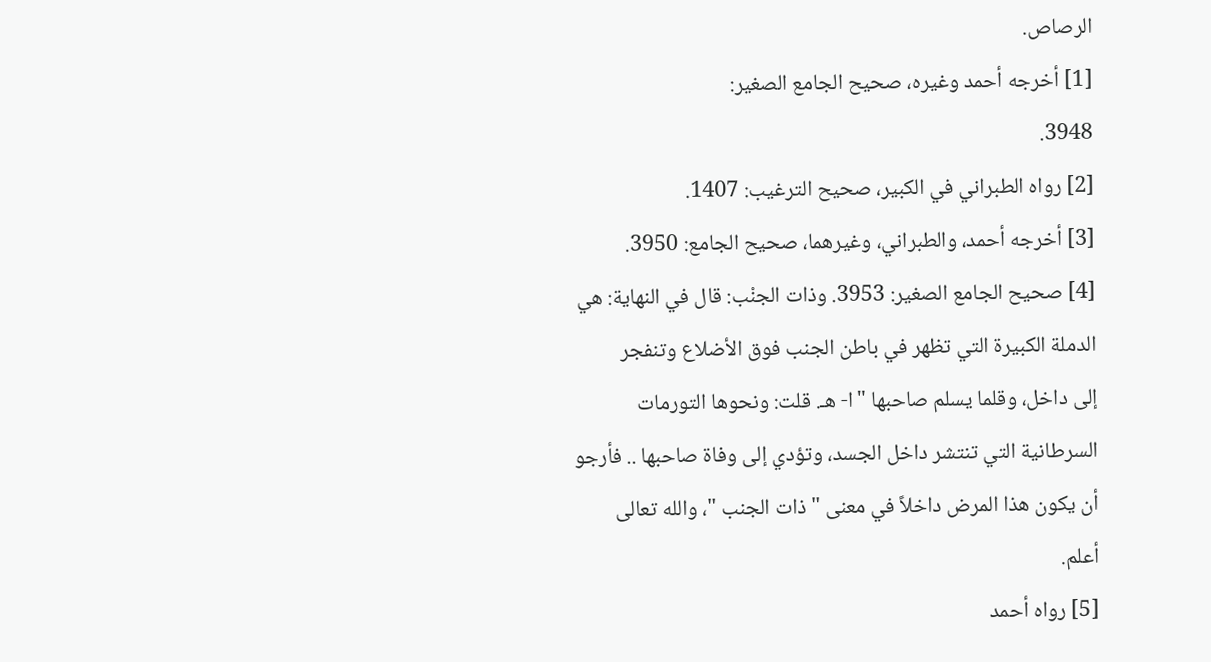الرصاص.
[1] أخرجه أحمد وغيره، صحيح الجامع الصغير:
3948.
[2] رواه الطبراني في الكبير، صحيح الترغيب: 1407.
[3] أخرجه أحمد، والطبراني، وغيرهما، صحيح الجامع: 3950.
[4] صحيح الجامع الصغير: 3953. وذات الجنْب: قال في النهاية: هي
الدملة الكبيرة التي تظهر في باطن الجنب فوق الأضلاع وتنفجر
إلى داخل، وقلما يسلم صاحبها "ا- هـ. قلت: ونحوها التورمات
السرطانية التي تنتشر داخل الجسد، وتؤدي إلى وفاة صاحبها .. فأرجو
أن يكون هذا المرض داخلاً في معنى " ذات الجنب "، والله تعالى
أعلم.
[5] رواه أحمد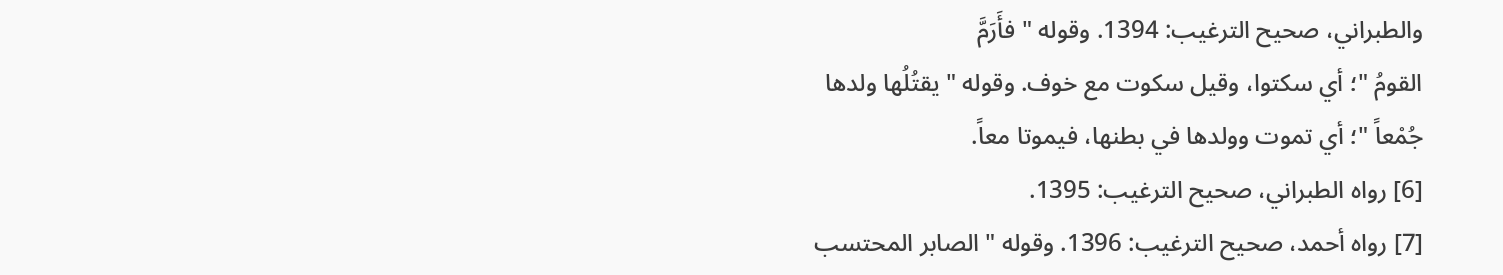والطبراني، صحيح الترغيب: 1394. وقوله " فأَرَمَّ
القومُ "؛ أي سكتوا، وقيل سكوت مع خوف. وقوله " يقتُلُها ولدها
جُمْعاً "؛ أي تموت وولدها في بطنها، فيموتا معاً.
[6] رواه الطبراني، صحيح الترغيب: 1395.
[7] رواه أحمد، صحيح الترغيب: 1396. وقوله " الصابر المحتسب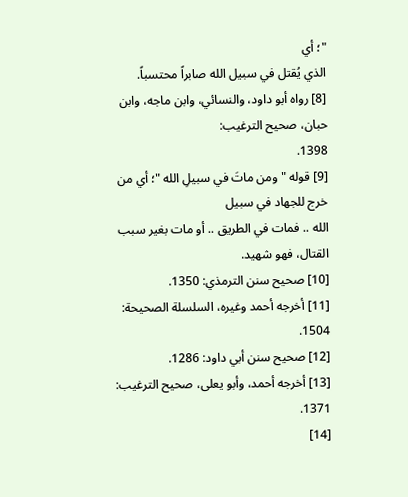"؛ أي
الذي يُقتل في سبيل الله صابراً محتسباً.
[8] رواه أبو داود، والنسائي، وابن ماجه، وابن حبان، صحيح الترغيب:
1398.
[9] قوله " ومن ماتَ في سبيلِ الله "؛ أي من خرج للجهاد في سبيل
الله .. فمات في الطريق .. أو مات بغير سبب القتال، فهو شهيد.
[10] صحيح سنن الترمذي: 1350.
[11] أخرجه أحمد وغيره، السلسلة الصحيحة: 1504.
[12] صحيح سنن أبي داود: 1286.
[13] أخرجه أحمد، وأبو يعلى، صحيح الترغيب: 1371.
[14]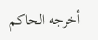أخرجه الحاكم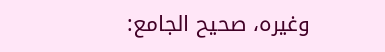وغيره، صحيح الجامع: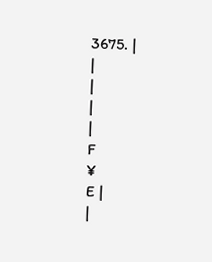3675. |
|
|
|
|
F
¥
E |
|